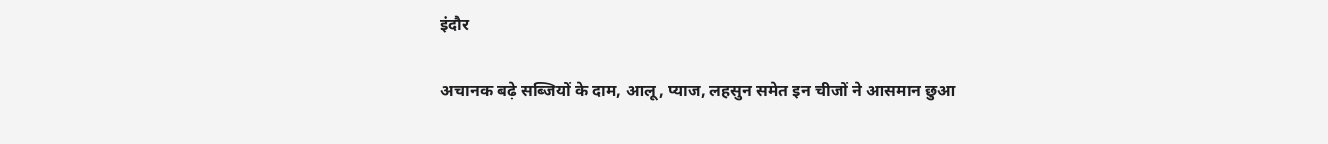इंदौर

अचानक बढ़े सब्जियों के दाम, आलू, प्याज, लहसुन समेत इन चीजों ने आसमान छुआ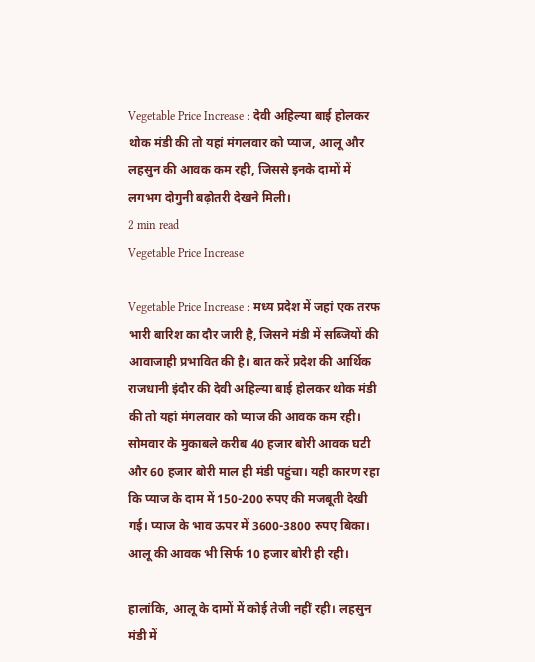Vegetable Price Increase : देवी अहिल्या बाई होलकर थोक मंडी की तो यहां मंगलवार को प्याज, आलू और लहसुन की आवक कम रही, जिससे इनके दामों में लगभग दोगुनी बढ़ोतरी देखने मिली।
2 min read
Vegetable Price Increase

Vegetable Price Increase : मध्य प्रदेश में जहां एक तरफ भारी बारिश का दौर जारी है, जिसने मंडी में सब्जियों की आवाजाही प्रभावित की है। बात करें प्रदेश की आर्थिक राजधानी इंदौर की देवी अहिल्या बाई होलकर थोक मंडी की तो यहां मंगलवार को प्याज की आवक कम रही। सोमवार के मुकाबले करीब 40 हजार बोरी आवक घटी और 60 हजार बोरी माल ही मंडी पहुंचा। यही कारण रहा कि प्याज के दाम में 150-200 रुपए की मजबूती देखी गई। प्याज के भाव ऊपर में 3600-3800 रुपए बिका। आलू की आवक भी सिर्फ 10 हजार बोरी ही रही।

हालांकि, आलू के दामों में कोई तेजी नहीं रही। लहसुन मंडी में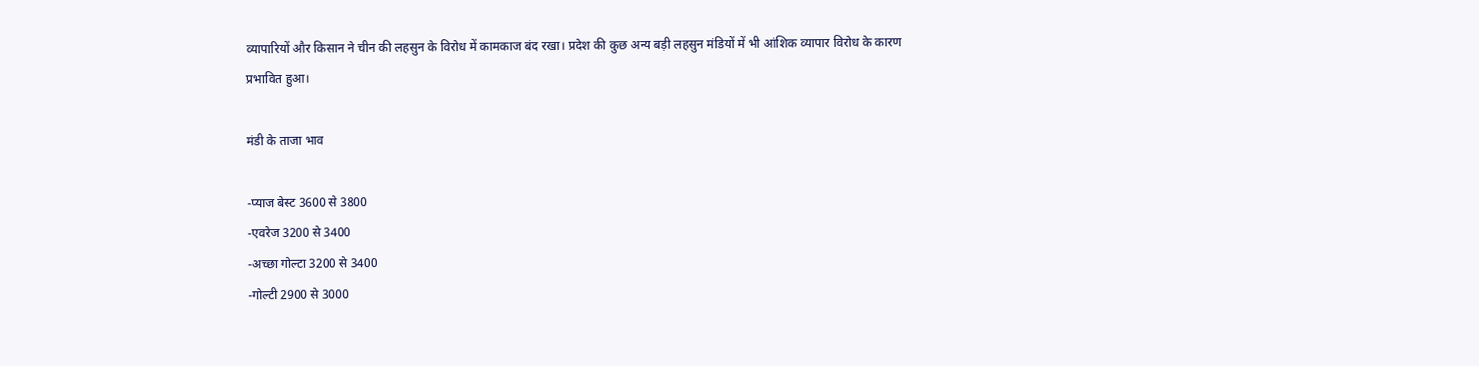व्यापारियों और किसान ने चीन की लहसुन के विरोध में कामकाज बंद रखा। प्रदेश की कुछ अन्य बड़ी लहसुन मंडियों में भी आंशिक व्यापार विरोध के कारण प्रभावित हुआ।

मंडी के ताजा भाव

-प्याज बेस्ट 3600 से 3800
-एवरेज 3200 से 3400
-अच्छा गोल्टा 3200 से 3400
-गोल्टी 2900 से 3000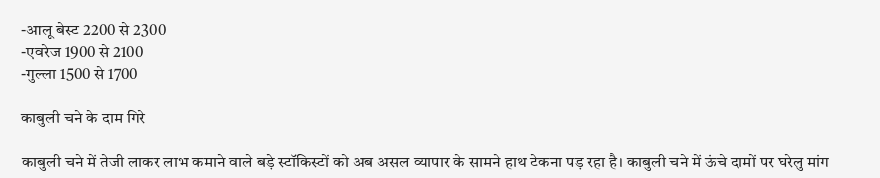-आलू बेस्ट 2200 से 2300
-एवरेज 1900 से 2100
-गुल्ला 1500 से 1700

काबुली चने के दाम गिरे

काबुली चने में तेजी लाकर लाभ कमाने वाले बड़े स्टॉकिस्टों को अब असल व्यापार के सामने हाथ टेकना पड़ रहा है। काबुली चने में ऊंचे दामों पर घरेलु मांग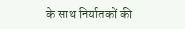के साथ निर्यातकों की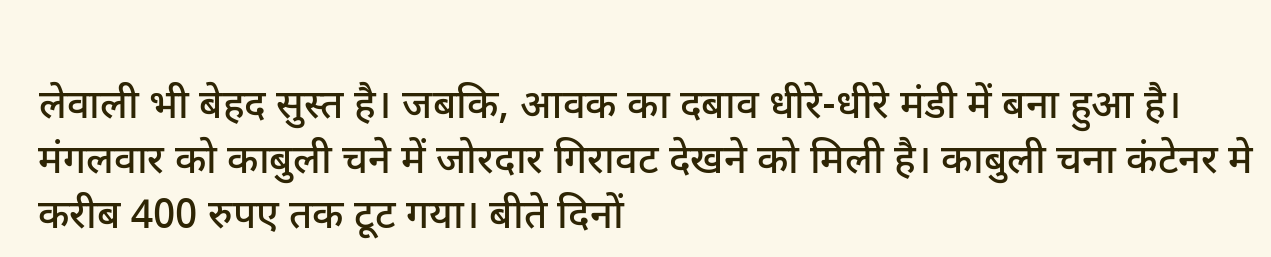लेवाली भी बेहद सुस्त है। जबकि, आवक का दबाव धीरे-धीरे मंडी में बना हुआ है। मंगलवार को काबुली चने में जोरदार गिरावट देखने को मिली है। काबुली चना कंटेनर मे करीब 400 रुपए तक टूट गया। बीते दिनों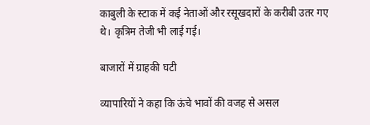काबुली के स्टाक में कई नेताओं और रसूखदारों के करीबी उतर गए थे। कृत्रिम तेजी भी लाई गई।

बाजारों में ग्राहकी घटी

व्यापारियों ने कहा कि ऊंचे भावों की वजह से असल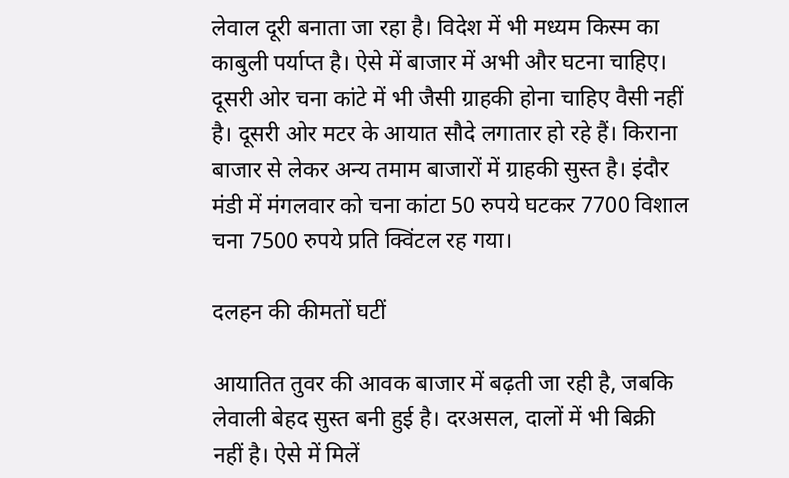लेवाल दूरी बनाता जा रहा है। विदेश में भी मध्यम किस्म का काबुली पर्याप्त है। ऐसे में बाजार में अभी और घटना चाहिए। दूसरी ओर चना कांटे में भी जैसी ग्राहकी होना चाहिए वैसी नहीं है। दूसरी ओर मटर के आयात सौदे लगातार हो रहे हैं। किराना बाजार से लेकर अन्य तमाम बाजारों में ग्राहकी सुस्त है। इंदौर मंडी में मंगलवार को चना कांटा 50 रुपये घटकर 7700 विशाल चना 7500 रुपये प्रति क्विंटल रह गया।

दलहन की कीमतों घटीं

आयातित तुवर की आवक बाजार में बढ़ती जा रही है, जबकि लेवाली बेहद सुस्त बनी हुई है। दरअसल, दालों में भी बिक्री नहीं है। ऐसे में मिलें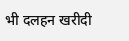भी दलहन खरीदी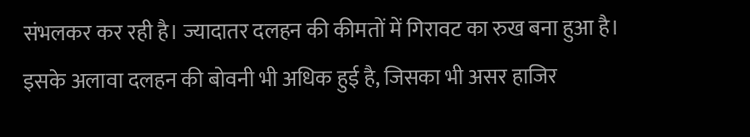संभलकर कर रही है। ज्यादातर दलहन की कीमतों में गिरावट का रुख बना हुआ है। इसके अलावा दलहन की बोवनी भी अधिक हुई है, जिसका भी असर हाजिर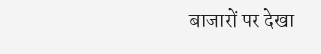बाजारों पर देखा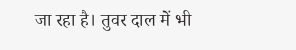जा रहा है। तुवर दाल में भी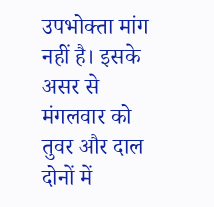उपभोक्ता मांग नहीं है। इसके असर से मंगलवार को तुवर और दाल दोनों में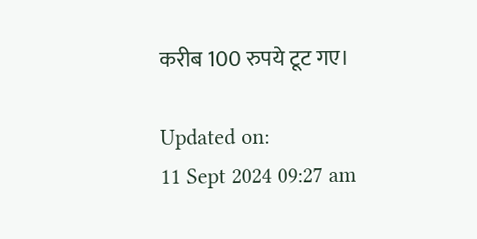करीब 100 रुपये टूट गए।

Updated on:
11 Sept 2024 09:27 am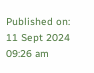Published on:
11 Sept 2024 09:26 am